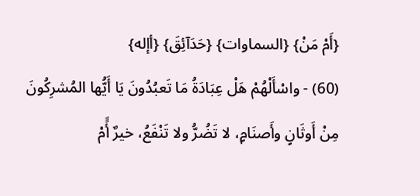{أَمْ مَنْ} {السماوات} {حَدَآئِقَ} {أإله}
(60) - واسْأَلْهُمْ هَلْ عِبَادَةُ مَا تَعبُدُونَ يَا أَيُّها المُشرِكُونَ مِنْ أَوثَانٍ وأَصنَامٍ، لا تَضُرُّ ولا تَنْفَعُ، خيرٌ أًَمْ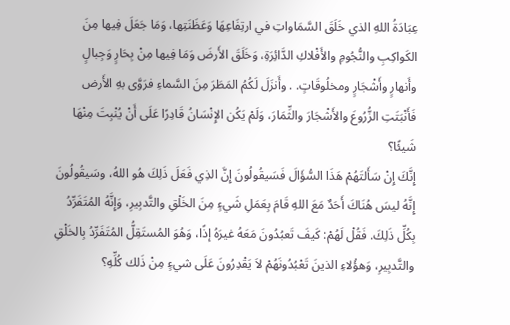عِبَادَةُ اللهِ الذي خَلَقَ السَّمَاواتِ في ارتِفَاعِهَا وَعَظَنَتِها، وَمَا جَعَلَ فِيها مِنَ الكَواكِبِ والنُّجُومِ والأَفْلاكِ الدَّائِرَةِ، وَخَلَقَ الأَرضَ وَمَا فِيها مِنْ بِحَارٍ وَجِبالٍ وأَنهارٍ وأَشْجَارٍ ومخلُوقَاتٍ. . وأَنزَلَ لَكُمُ المَطَرَ مِنَ السَّماءِ فرَوَّى بهِ الأَرض فَأَنْبَتَتِ الزُّرُوعَ والأَشْجَارَ والثِّمَارَ، وَلَمْ يَكُن الإِنْسَانُ قَادِرًا عَلَى أَنْ يُنْبِتَ مِنْهَا شَيئًا؟
إِنَّكَ إِنْ سَأَلتَهُمْ هَذَا السُّؤَالَ فَسَيقُولُونَ إِنَّ الذِي فَعَلَ ذَلِكَ هُو اللهُ، وسَيقُولُونَ إِنَّهُ ليسَ هُنَاكَ أَحَدٌ مَعَ اللهِ قَامَ بِعَمَلِ شَيءٍ مِنَ الخَلْقِ والتَّدبِيرِ، وَإِنَّهُ المُتَفَرِّدُ بِكُلِّ ذَلِكَ. فَقُلْ لَهُمْ: كَيفَ تَعبُدُونَ مَعَهُ غيرَهُ إذًا، وَهُوَ المُستَقِلُّ المُتَفَرِّدُ بِالخَلْقِ والتَّدبِيرِ، وَهؤُلاءِ الذينَ تَعْبُدُونَهُمْ لاَ يَقْدِرُونَ عَلَى شيءٍ مِنْ ذَلك كُلِّهِ؟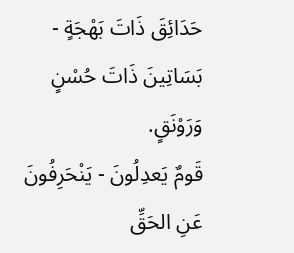حَدَائِقَ ذَاتَ بَهْجَةٍ - بَسَاتِينَ ذَاتَ حُسْنٍ وَرَوْنَقٍ.
قَومٌ يَعدِلُونَ - يَنْحَرِفُونَ عَنِ الحَقِّ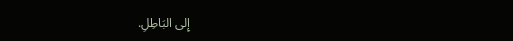إِلى البَاطِلِ.